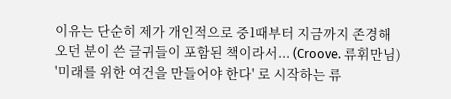이유는 단순히 제가 개인적으로 중1때부터 지금까지 존경해오던 분이 쓴 글귀들이 포함된 책이라서... (Croove. 류휘만님)
'미래를 위한 여건을 만들어야 한다' 로 시작하는 류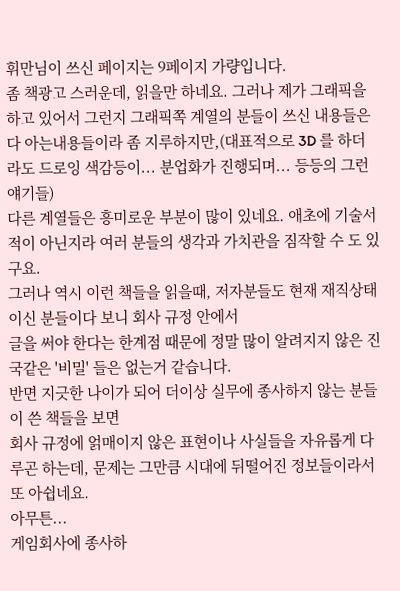휘만님이 쓰신 페이지는 9페이지 가량입니다.
좀 책광고 스러운데, 읽을만 하네요. 그러나 제가 그래픽을 하고 있어서 그런지 그래픽쪽 계열의 분들이 쓰신 내용들은
다 아는내용들이라 좀 지루하지만,(대표적으로 3D 를 하더라도 드로잉 색감등이... 분업화가 진행되며... 등등의 그런 얘기들)
다른 계열들은 흥미로운 부분이 많이 있네요. 애초에 기술서적이 아닌지라 여러 분들의 생각과 가치관을 짐작할 수 도 있구요.
그러나 역시 이런 책들을 읽을때, 저자분들도 현재 재직상태이신 분들이다 보니 회사 규정 안에서
글을 써야 한다는 한계점 때문에 정말 많이 알려지지 않은 진국같은 '비밀' 들은 없는거 같습니다.
반면 지긋한 나이가 되어 더이상 실무에 종사하지 않는 분들이 쓴 책들을 보면
회사 규정에 얽매이지 않은 표현이나 사실들을 자유롭게 다루곤 하는데, 문제는 그만큼 시대에 뒤떨어진 정보들이라서 또 아쉽네요.
아무튼...
게임회사에 종사하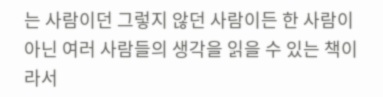는 사람이던 그렇지 않던 사람이든 한 사람이 아닌 여러 사람들의 생각을 읽을 수 있는 책이라서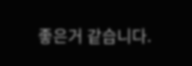좋은거 같습니다.